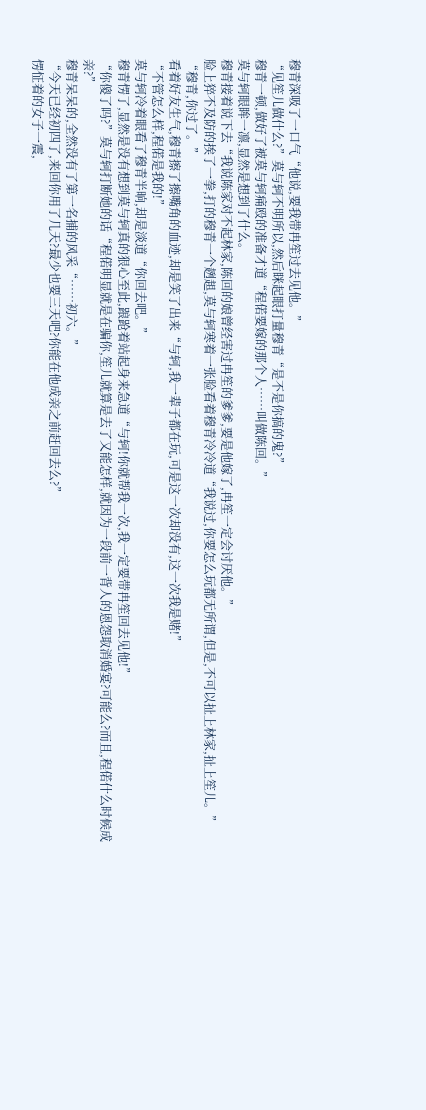穆青深吸了一口气“他说,要我带冉笙过去见他。”
“见笙儿做什么?”莫与轲不明所以,然后眯起眼打量穆青“是不是你搞的鬼?”
穆青一顿,做好了被莫与轲痛殴的准备才道“程偌要嫁的那个人……叫做陈回。”
莫与轲眼眸一凛,显然是想到了什么。
穆青接着说下去“我说陈家对不起林家,陈回的娘曾经害过冉笙的爹爹,要是他嫁了,冉笙一定会讨厌他。”
脸上猝不及防的挨了一拳,打的穆青一个趔趄,莫与轲寒着一张脸看着穆青冷冷道“我说过,你要怎么玩都无所谓,但是,不可以扯上林家,扯上笙儿。”
“穆青,你过了。”
看着好友生气,穆青擦了擦嘴角的血迹,却是笑了出来“与轲,我一辈子都在玩,可是这一次却没有,这一次我是赌!”
“不管怎么样,程偌是我的!”
莫与轲冷着眼看了穆青半晌,却是淡道“你回去吧。”
穆青愣了,显然是没有想到莫与轲真的狠心至此,踉跄着站起身来急道“与轲!你就帮我一次,我一定要带冉笙回去见他!”
“你傻了吗?”莫与轲打断她的话“程偌明显就是在骗你,笙儿就算是去了又能怎样,就因为一段前一背人的恩怨取消婚宴?可能么?而且,程偌什么时候成亲?”
穆青呆呆的,全然没有了第一名捕的风采“……初六。”
“今天已经初四了,来回你用了几天?最少也要三天吧?你能在他成亲之前赶回去么?”
愣怔着的女子一震,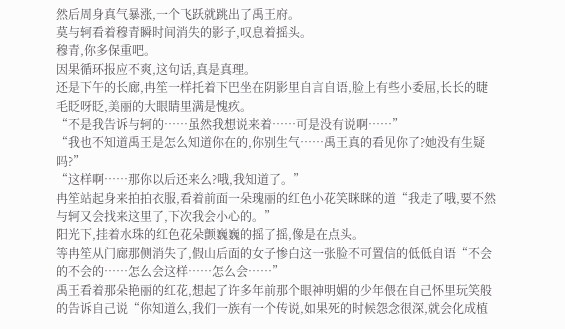然后周身真气暴涨,一个飞跃就跳出了禹王府。
莫与轲看着穆青瞬时间消失的影子,叹息着摇头。
穆青,你多保重吧。
因果循环报应不爽,这句话,真是真理。
还是下午的长廊,冉笙一样托着下巴坐在阴影里自言自语,脸上有些小委屈,长长的睫毛眨呀眨,美丽的大眼睛里满是愧疚。
“不是我告诉与轲的……虽然我想说来着……可是没有说啊……”
“我也不知道禹王是怎么知道你在的,你别生气……禹王真的看见你了?她没有生疑吗?”
“这样啊……那你以后还来么?哦,我知道了。”
冉笙站起身来拍拍衣服,看着前面一朵瑰丽的红色小花笑眯眯的道“我走了哦,要不然与轲又会找来这里了,下次我会小心的。”
阳光下,挂着水珠的红色花朵颤巍巍的摇了摇,像是在点头。
等冉笙从门廊那侧消失了,假山后面的女子惨白这一张脸不可置信的低低自语“不会的不会的……怎么会这样……怎么会……”
禹王看着那朵艳丽的红花,想起了许多年前那个眼神明媚的少年偎在自己怀里玩笑般的告诉自己说“你知道么,我们一族有一个传说,如果死的时候怨念很深,就会化成植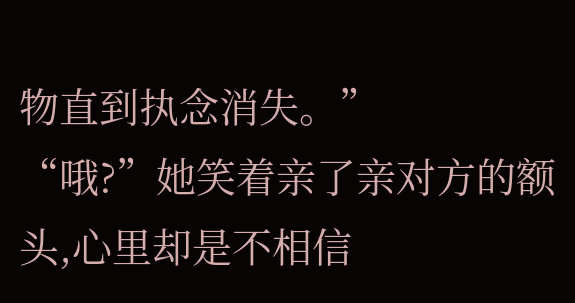物直到执念消失。”
“哦?”她笑着亲了亲对方的额头,心里却是不相信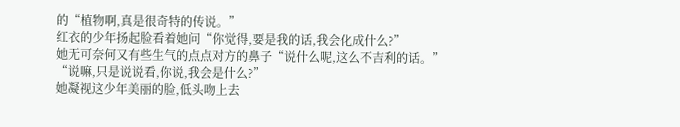的“植物啊,真是很奇特的传说。”
红衣的少年扬起脸看着她问“你觉得,要是我的话,我会化成什么?”
她无可奈何又有些生气的点点对方的鼻子“说什么呢,这么不吉利的话。”
“说嘛,只是说说看,你说,我会是什么?”
她凝视这少年美丽的脸,低头吻上去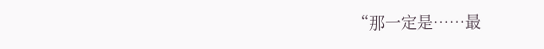“那一定是……最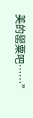美的罂粟吧……”